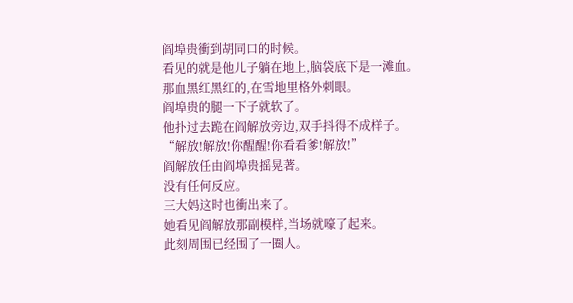阎埠贵衝到胡同口的时候。
看见的就是他儿子躺在地上,脑袋底下是一滩血。
那血黑红黑红的,在雪地里格外刺眼。
阎埠贵的腿一下子就软了。
他扑过去跪在阎解放旁边,双手抖得不成样子。
“解放!解放!你醒醒!你看看爹!解放!”
阎解放任由阎埠贵摇晃著。
没有任何反应。
三大妈这时也衝出来了。
她看见阎解放那副模样,当场就嚎了起来。
此刻周围已经围了一圈人。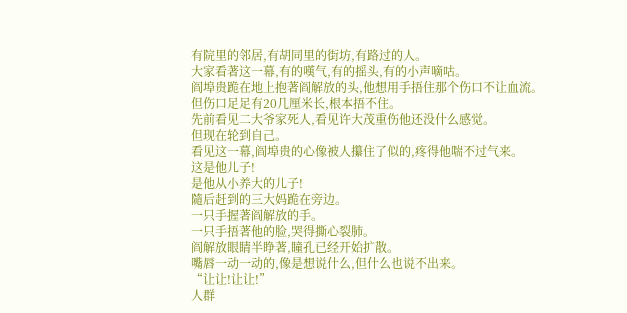有院里的邻居,有胡同里的街坊,有路过的人。
大家看著这一幕,有的嘆气,有的摇头,有的小声嘀咕。
阎埠贵跪在地上抱著阎解放的头,他想用手捂住那个伤口不让血流。
但伤口足足有20几厘米长,根本捂不住。
先前看见二大爷家死人,看见许大茂重伤他还没什么感觉。
但现在轮到自己。
看见这一幕,阎埠贵的心像被人攥住了似的,疼得他喘不过气来。
这是他儿子!
是他从小养大的儿子!
隨后赶到的三大妈跪在旁边。
一只手握著阎解放的手。
一只手捂著他的脸,哭得撕心裂肺。
阎解放眼睛半睁著,瞳孔已经开始扩散。
嘴唇一动一动的,像是想说什么,但什么也说不出来。
“让让!让让!”
人群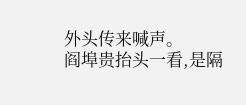外头传来喊声。
阎埠贵抬头一看,是隔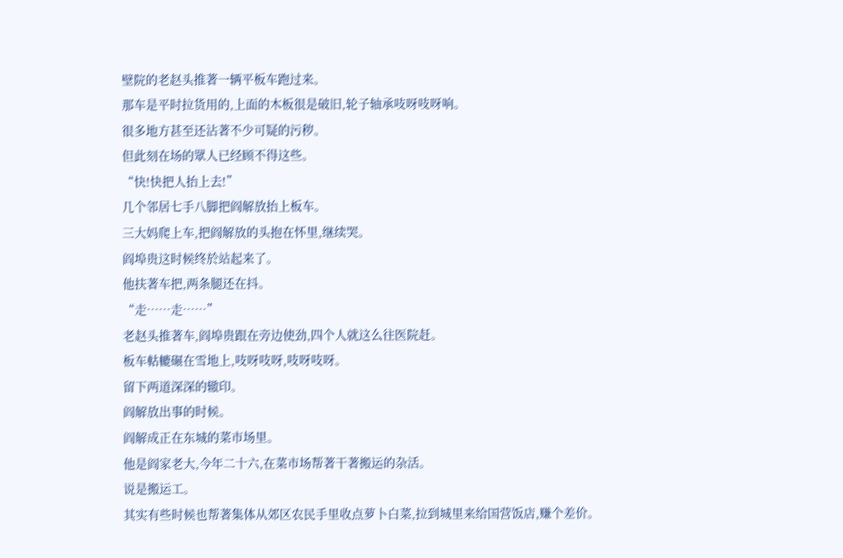壁院的老赵头推著一辆平板车跑过来。
那车是平时拉货用的,上面的木板很是破旧,轮子轴承吱呀吱呀响。
很多地方甚至还沾著不少可疑的污秽。
但此刻在场的眾人已经顾不得这些。
“快!快把人抬上去!”
几个邻居七手八脚把阎解放抬上板车。
三大妈爬上车,把阎解放的头抱在怀里,继续哭。
阎埠贵这时候终於站起来了。
他扶著车把,两条腿还在抖。
“走……走……”
老赵头推著车,阎埠贵跟在旁边使劲,四个人就这么往医院赶。
板车軲轆碾在雪地上,吱呀吱呀,吱呀吱呀。
留下两道深深的辙印。
阎解放出事的时候。
阎解成正在东城的菜市场里。
他是阎家老大,今年二十六,在菜市场帮著干著搬运的杂活。
说是搬运工。
其实有些时候也帮著集体从郊区农民手里收点萝卜白菜,拉到城里来给国营饭店,赚个差价。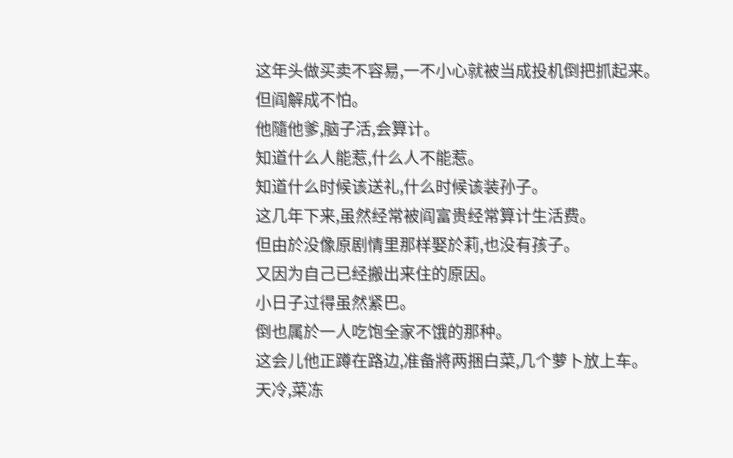这年头做买卖不容易,一不小心就被当成投机倒把抓起来。
但阎解成不怕。
他隨他爹,脑子活,会算计。
知道什么人能惹,什么人不能惹。
知道什么时候该送礼,什么时候该装孙子。
这几年下来,虽然经常被阎富贵经常算计生活费。
但由於没像原剧情里那样娶於莉,也没有孩子。
又因为自己已经搬出来住的原因。
小日子过得虽然紧巴。
倒也属於一人吃饱全家不饿的那种。
这会儿他正蹲在路边,准备將两捆白菜,几个萝卜放上车。
天冷,菜冻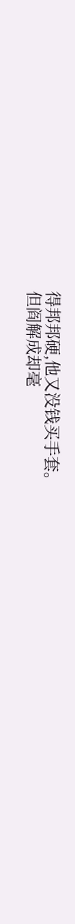得邦邦硬,他又没钱买手套。
但阎解成却毫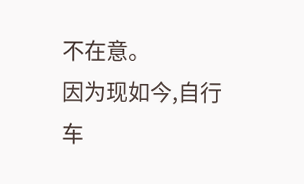不在意。
因为现如今,自行车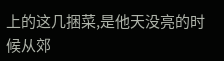上的这几捆菜,是他天没亮的时候从郊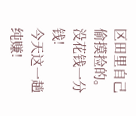区田里自己偷摸捡的。
没花钱一分钱!
今天这一趟纯赚!